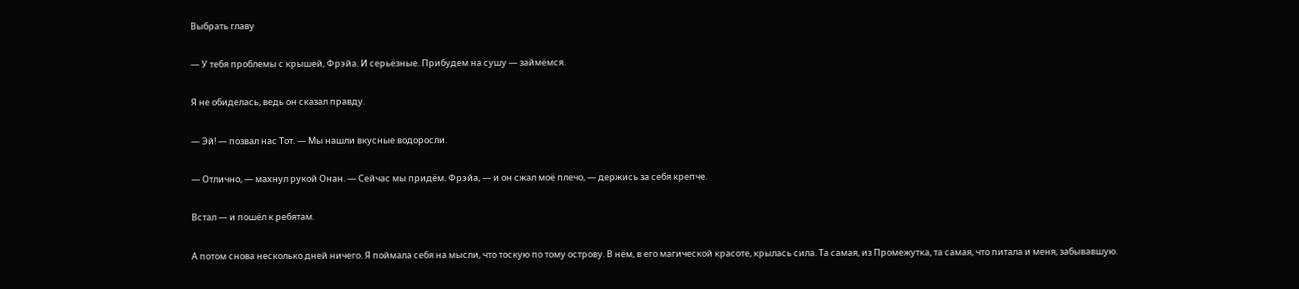Выбрать главу

— У тебя проблемы с крышей, Фрэйа. И серьёзные. Прибудем на сушу — займёмся.

Я не обиделась, ведь он сказал правду.

— Эй! — позвал нас Тот. — Мы нашли вкусные водоросли.

— Отлично, — махнул рукой Онан. — Сейчас мы придём. Фрэйа, — и он сжал моё плечо, — держись за себя крепче.

Встал — и пошёл к ребятам.

А потом снова несколько дней ничего. Я поймала себя на мысли, что тоскую по тому острову. В нём, в его магической красоте, крылась сила. Та самая, из Промежутка, та самая, что питала и меня, забывавшую.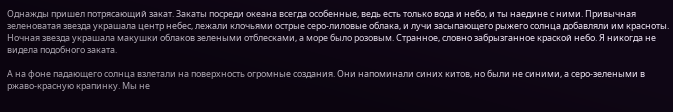Однажды пришел потрясающий закат. Закаты посреди океана всегда особенные, ведь есть только вода и небо, и ты наедине с ними. Привычная зеленоватая звезда украшала центр небес, лежали клочьями острые серо-лиловые облака, и лучи засыпающего рыжего солнца добавляли им красноты. Ночная звезда украшала макушки облаков зелеными отблесками, а море было розовым. Странное, словно забрызганное краской небо. Я никогда не видела подобного заката.

А на фоне падающего солнца взлетали на поверхность огромные создания. Они напоминали синих китов, но были не синими, а серо-зелеными в ржаво-красную крапинку. Мы не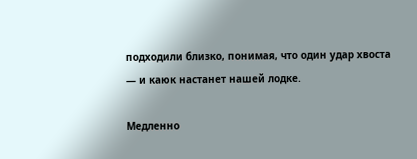подходили близко, понимая, что один удар хвоста — и каюк настанет нашей лодке.

Медленно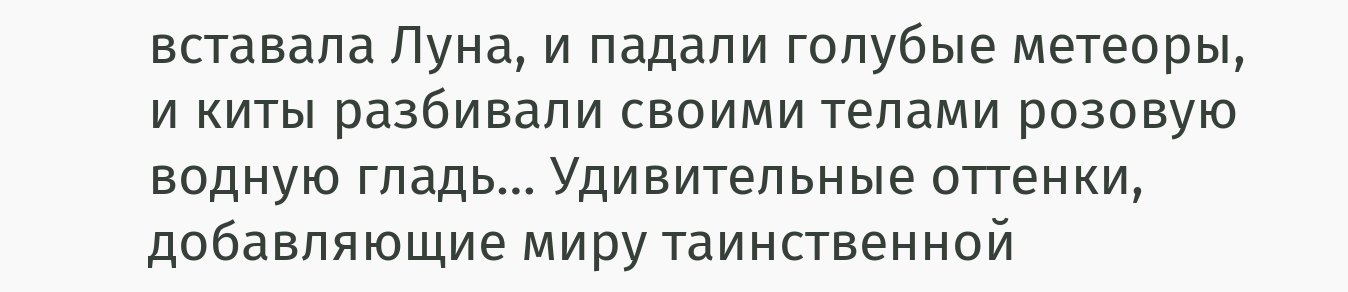вставала Луна, и падали голубые метеоры, и киты разбивали своими телами розовую водную гладь… Удивительные оттенки, добавляющие миру таинственной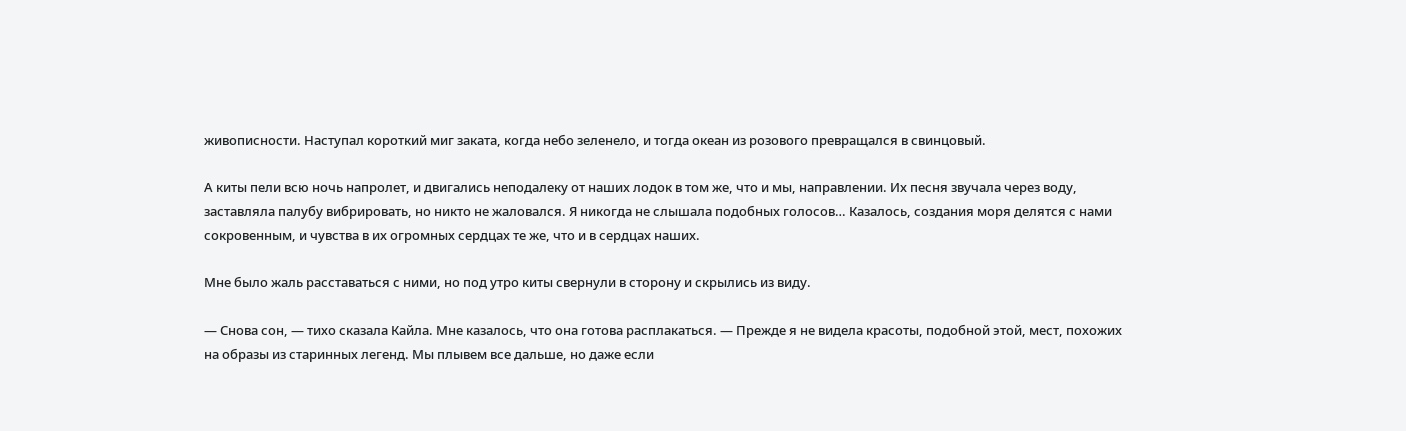живописности. Наступал короткий миг заката, когда небо зеленело, и тогда океан из розового превращался в свинцовый.

А киты пели всю ночь напролет, и двигались неподалеку от наших лодок в том же, что и мы, направлении. Их песня звучала через воду, заставляла палубу вибрировать, но никто не жаловался. Я никогда не слышала подобных голосов… Казалось, создания моря делятся с нами сокровенным, и чувства в их огромных сердцах те же, что и в сердцах наших.

Мне было жаль расставаться с ними, но под утро киты свернули в сторону и скрылись из виду.

— Снова сон, — тихо сказала Кайла. Мне казалось, что она готова расплакаться. — Прежде я не видела красоты, подобной этой, мест, похожих на образы из старинных легенд. Мы плывем все дальше, но даже если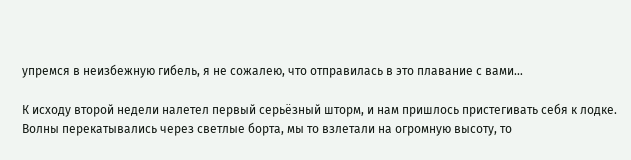упремся в неизбежную гибель, я не сожалею, что отправилась в это плавание с вами…

К исходу второй недели налетел первый серьёзный шторм, и нам пришлось пристегивать себя к лодке. Волны перекатывались через светлые борта, мы то взлетали на огромную высоту, то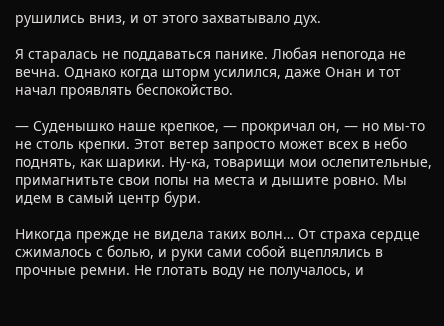рушились вниз, и от этого захватывало дух.

Я старалась не поддаваться панике. Любая непогода не вечна. Однако когда шторм усилился, даже Онан и тот начал проявлять беспокойство.

— Суденышко наше крепкое, — прокричал он, — но мы-то не столь крепки. Этот ветер запросто может всех в небо поднять, как шарики. Ну-ка, товарищи мои ослепительные, примагнитьте свои попы на места и дышите ровно. Мы идем в самый центр бури.

Никогда прежде не видела таких волн… От страха сердце сжималось с болью, и руки сами собой вцеплялись в прочные ремни. Не глотать воду не получалось, и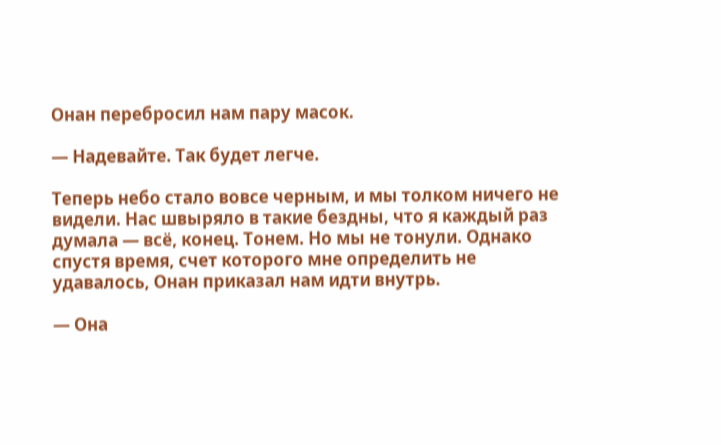Онан перебросил нам пару масок.

— Надевайте. Так будет легче.

Теперь небо стало вовсе черным, и мы толком ничего не видели. Нас швыряло в такие бездны, что я каждый раз думала — всё, конец. Тонем. Но мы не тонули. Однако спустя время, счет которого мне определить не удавалось, Онан приказал нам идти внутрь.

— Она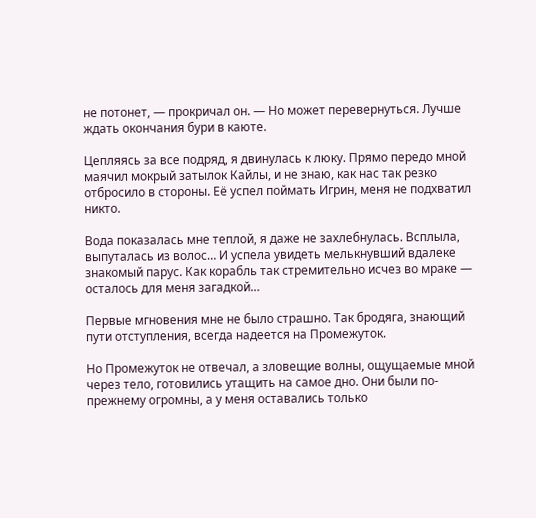не потонет, — прокричал он. — Но может перевернуться. Лучше ждать окончания бури в каюте.

Цепляясь за все подряд, я двинулась к люку. Прямо передо мной маячил мокрый затылок Кайлы, и не знаю, как нас так резко отбросило в стороны. Её успел поймать Игрин, меня не подхватил никто.

Вода показалась мне теплой, я даже не захлебнулась. Всплыла, выпуталась из волос… И успела увидеть мелькнувший вдалеке знакомый парус. Как корабль так стремительно исчез во мраке — осталось для меня загадкой…

Первые мгновения мне не было страшно. Так бродяга, знающий пути отступления, всегда надеется на Промежуток.

Но Промежуток не отвечал, а зловещие волны, ощущаемые мной через тело, готовились утащить на самое дно. Они были по-прежнему огромны, а у меня оставались только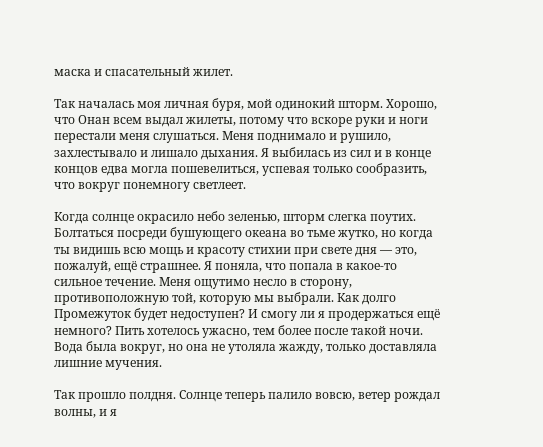маска и спасательный жилет.

Так началась моя личная буря, мой одинокий шторм. Хорошо, что Онан всем выдал жилеты, потому что вскоре руки и ноги перестали меня слушаться. Меня поднимало и рушило, захлестывало и лишало дыхания. Я выбилась из сил и в конце концов едва могла пошевелиться, успевая только сообразить, что вокруг понемногу светлеет.

Когда солнце окрасило небо зеленью, шторм слегка поутих. Болтаться посреди бушующего океана во тьме жутко, но когда ты видишь всю мощь и красоту стихии при свете дня — это, пожалуй, ещё страшнее. Я поняла, что попала в какое-то сильное течение. Меня ощутимо несло в сторону, противоположную той, которую мы выбрали. Как долго Промежуток будет недоступен? И смогу ли я продержаться ещё немного? Пить хотелось ужасно, тем более после такой ночи. Вода была вокруг, но она не утоляла жажду, только доставляла лишние мучения.

Так прошло полдня. Солнце теперь палило вовсю, ветер рождал волны, и я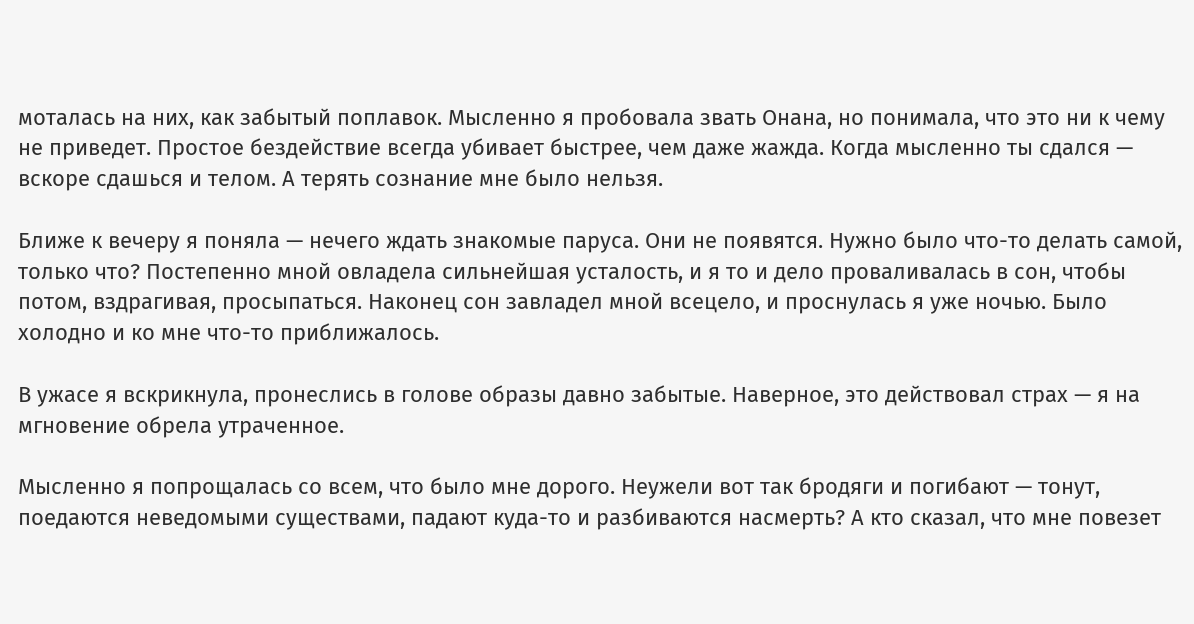моталась на них, как забытый поплавок. Мысленно я пробовала звать Онана, но понимала, что это ни к чему не приведет. Простое бездействие всегда убивает быстрее, чем даже жажда. Когда мысленно ты сдался — вскоре сдашься и телом. А терять сознание мне было нельзя.

Ближе к вечеру я поняла — нечего ждать знакомые паруса. Они не появятся. Нужно было что-то делать самой, только что? Постепенно мной овладела сильнейшая усталость, и я то и дело проваливалась в сон, чтобы потом, вздрагивая, просыпаться. Наконец сон завладел мной всецело, и проснулась я уже ночью. Было холодно и ко мне что-то приближалось.

В ужасе я вскрикнула, пронеслись в голове образы давно забытые. Наверное, это действовал страх — я на мгновение обрела утраченное.

Мысленно я попрощалась со всем, что было мне дорого. Неужели вот так бродяги и погибают — тонут, поедаются неведомыми существами, падают куда-то и разбиваются насмерть? А кто сказал, что мне повезет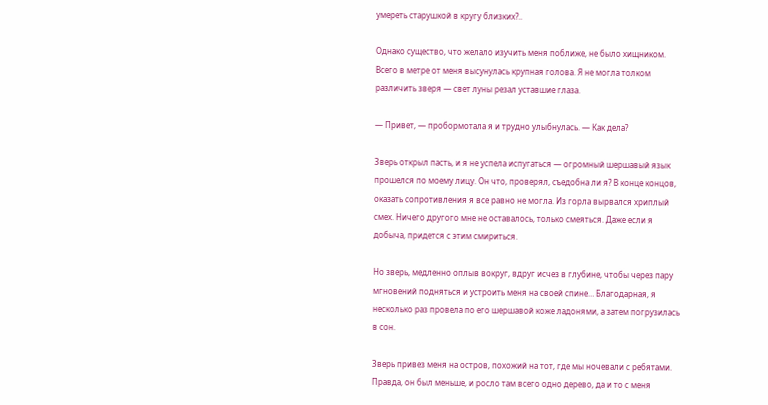умереть старушкой в кругу близких?..

Однако существо, что желало изучить меня поближе, не было хищником. Всего в метре от меня высунулась крупная голова. Я не могла толком различить зверя — свет луны резал уставшие глаза.

— Привет, — пробормотала я и трудно улыбнулась. — Как дела?

Зверь открыл пасть, и я не успела испугаться — огромный шершавый язык прошелся по моему лицу. Он что, проверял, съедобна ли я? В конце концов, оказать сопротивления я все равно не могла. Из горла вырвался хриплый смех. Ничего другого мне не оставалось, только смеяться. Даже если я добыча, придется с этим смириться.

Но зверь, медленно оплыв вокруг, вдруг исчез в глубине, чтобы через пару мгновений подняться и устроить меня на своей спине… Благодарная, я несколько раз провела по его шершавой коже ладонями, а затем погрузилась в сон.

Зверь привез меня на остров, похожий на тот, где мы ночевали с ребятами. Правда, он был меньше, и росло там всего одно дерево, да и то с меня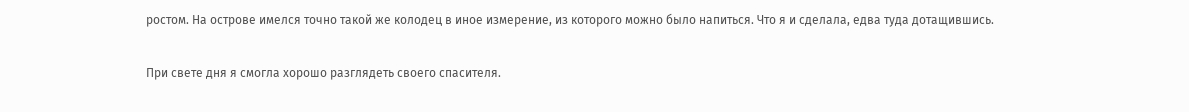ростом. На острове имелся точно такой же колодец в иное измерение, из которого можно было напиться. Что я и сделала, едва туда дотащившись.

При свете дня я смогла хорошо разглядеть своего спасителя.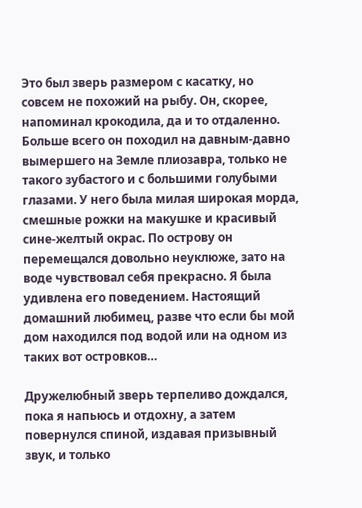Это был зверь размером с касатку, но совсем не похожий на рыбу. Он, скорее, напоминал крокодила, да и то отдаленно. Больше всего он походил на давным-давно вымершего на Земле плиозавра, только не такого зубастого и с большими голубыми глазами. У него была милая широкая морда, смешные рожки на макушке и красивый сине-желтый окрас. По острову он перемещался довольно неуклюже, зато на воде чувствовал себя прекрасно. Я была удивлена его поведением. Настоящий домашний любимец, разве что если бы мой дом находился под водой или на одном из таких вот островков…

Дружелюбный зверь терпеливо дождался, пока я напьюсь и отдохну, а затем повернулся спиной, издавая призывный звук, и только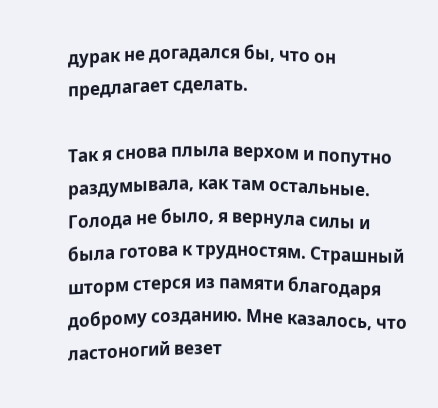дурак не догадался бы, что он предлагает сделать.

Так я снова плыла верхом и попутно раздумывала, как там остальные. Голода не было, я вернула силы и была готова к трудностям. Страшный шторм стерся из памяти благодаря доброму созданию. Мне казалось, что ластоногий везет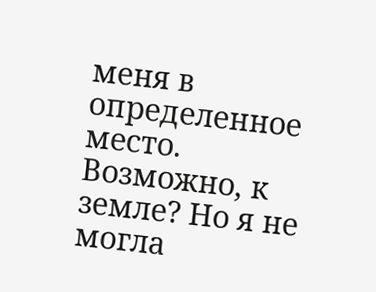меня в определенное место. Возможно, к земле? Но я не могла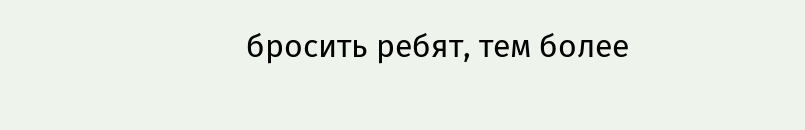бросить ребят, тем более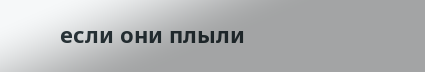если они плыли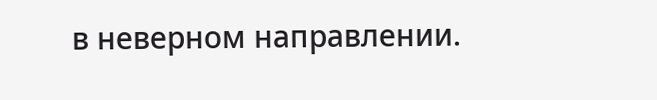в неверном направлении.